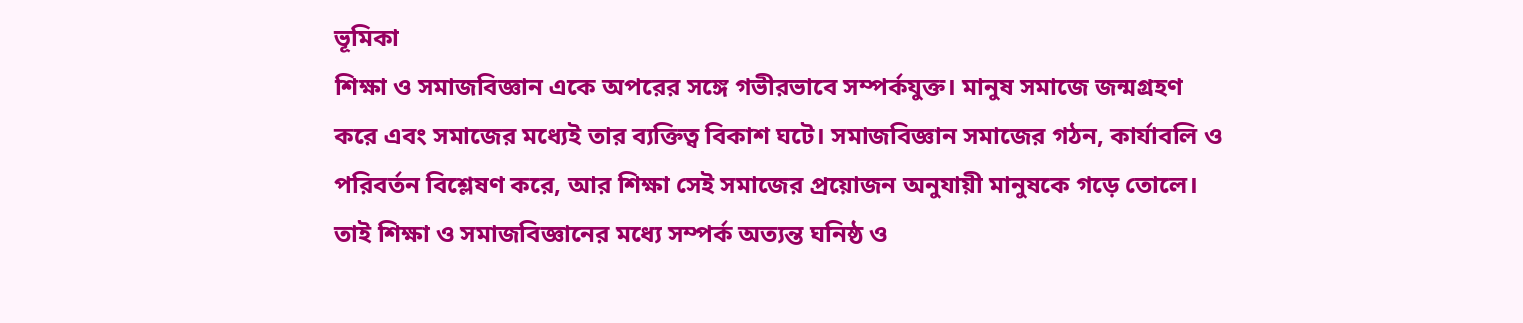ভূমিকা
শিক্ষা ও সমাজবিজ্ঞান একে অপরের সঙ্গে গভীরভাবে সম্পর্কযুক্ত। মানুষ সমাজে জন্মগ্রহণ করে এবং সমাজের মধ্যেই তার ব্যক্তিত্ব বিকাশ ঘটে। সমাজবিজ্ঞান সমাজের গঠন, কার্যাবলি ও পরিবর্তন বিশ্লেষণ করে, আর শিক্ষা সেই সমাজের প্রয়োজন অনুযায়ী মানুষকে গড়ে তোলে। তাই শিক্ষা ও সমাজবিজ্ঞানের মধ্যে সম্পর্ক অত্যন্ত ঘনিষ্ঠ ও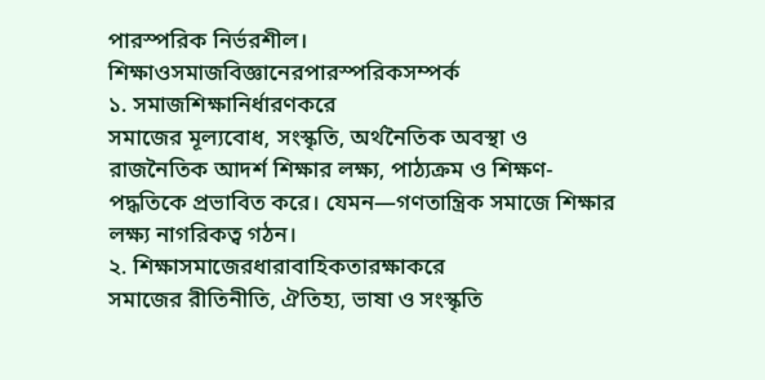পারস্পরিক নির্ভরশীল।
শিক্ষাওসমাজবিজ্ঞানেরপারস্পরিকসম্পর্ক
১. সমাজশিক্ষানির্ধারণকরে
সমাজের মূল্যবোধ, সংস্কৃতি, অর্থনৈতিক অবস্থা ও রাজনৈতিক আদর্শ শিক্ষার লক্ষ্য, পাঠ্যক্রম ও শিক্ষণ-পদ্ধতিকে প্রভাবিত করে। যেমন—গণতান্ত্রিক সমাজে শিক্ষার লক্ষ্য নাগরিকত্ব গঠন।
২. শিক্ষাসমাজেরধারাবাহিকতারক্ষাকরে
সমাজের রীতিনীতি, ঐতিহ্য, ভাষা ও সংস্কৃতি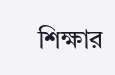শিক্ষার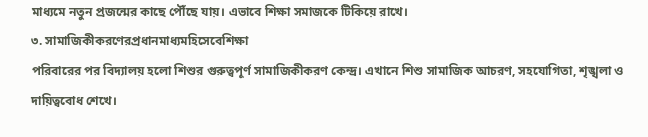মাধ্যমে নতুন প্রজন্মের কাছে পৌঁছে যায়। এভাবে শিক্ষা সমাজকে টিকিয়ে রাখে।
৩. সামাজিকীকরণেরপ্রধানমাধ্যমহিসেবেশিক্ষা
পরিবারের পর বিদ্যালয় হলো শিশুর গুরুত্বপূর্ণ সামাজিকীকরণ কেন্দ্র। এখানে শিশু সামাজিক আচরণ, সহযোগিতা, শৃঙ্খলা ও দায়িত্ববোধ শেখে।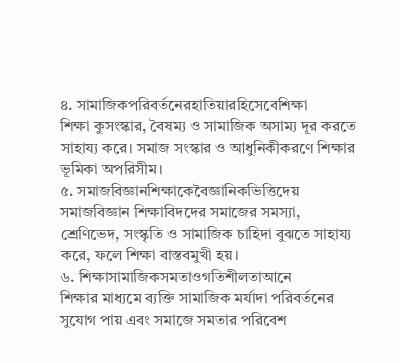৪. সামাজিকপরিবর্তনেরহাতিয়ারহিসেবেশিক্ষা
শিক্ষা কুসংস্কার, বৈষম্য ও সামাজিক অসাম্য দূর করতে সাহায্য করে। সমাজ সংস্কার ও আধুনিকীকরণে শিক্ষার ভূমিকা অপরিসীম।
৫. সমাজবিজ্ঞানশিক্ষাকেবৈজ্ঞানিকভিত্তিদেয়
সমাজবিজ্ঞান শিক্ষাবিদদের সমাজের সমস্যা, শ্রেণিভেদ, সংস্কৃতি ও সামাজিক চাহিদা বুঝতে সাহায্য করে, ফলে শিক্ষা বাস্তবমুখী হয়।
৬. শিক্ষাসামাজিকসমতাওগতিশীলতাআনে
শিক্ষার মাধ্যমে ব্যক্তি সামাজিক মর্যাদা পরিবর্তনের সুযোগ পায় এবং সমাজে সমতার পরিবেশ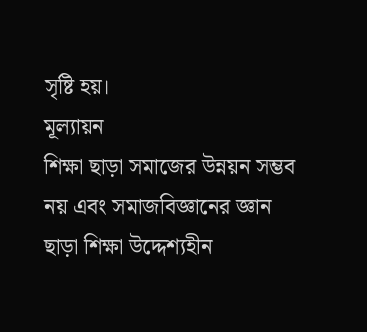সৃষ্টি হয়।
মূল্যায়ন
শিক্ষা ছাড়া সমাজের উন্নয়ন সম্ভব নয় এবং সমাজবিজ্ঞানের জ্ঞান ছাড়া শিক্ষা উদ্দেশ্যহীন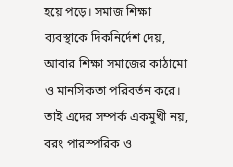হয়ে পড়ে। সমাজ শিক্ষা ব্যবস্থাকে দিকনির্দেশ দেয়, আবার শিক্ষা সমাজের কাঠামো ও মানসিকতা পরিবর্তন করে। তাই এদের সম্পর্ক একমুখী নয়, বরং পারস্পরিক ও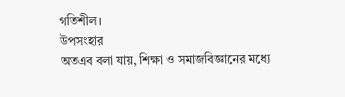গতিশীল।
উপসংহার
অতএব বলা যায়, শিক্ষা ও সমাজবিজ্ঞানের মধ্যে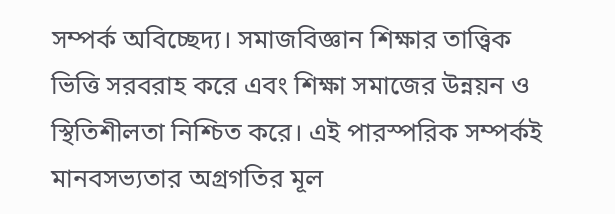সম্পর্ক অবিচ্ছেদ্য। সমাজবিজ্ঞান শিক্ষার তাত্ত্বিক ভিত্তি সরবরাহ করে এবং শিক্ষা সমাজের উন্নয়ন ও স্থিতিশীলতা নিশ্চিত করে। এই পারস্পরিক সম্পর্কই মানবসভ্যতার অগ্রগতির মূল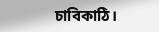চাবিকাঠি।